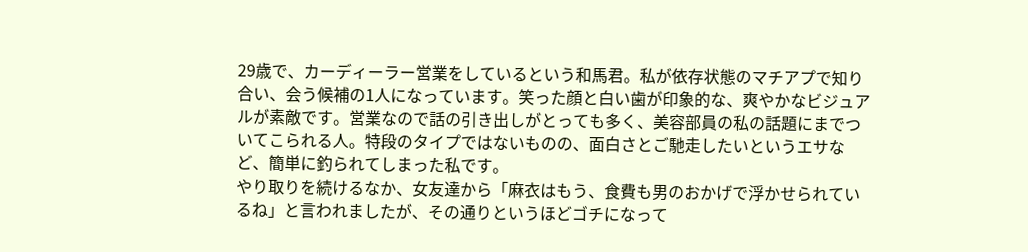29歳で、カーディーラー営業をしているという和馬君。私が依存状態のマチアプで知り合い、会う候補の1人になっています。笑った顔と白い歯が印象的な、爽やかなビジュアルが素敵です。営業なので話の引き出しがとっても多く、美容部員の私の話題にまでついてこられる人。特段のタイプではないものの、面白さとご馳走したいというエサなど、簡単に釣られてしまった私です。
やり取りを続けるなか、女友達から「麻衣はもう、食費も男のおかげで浮かせられているね」と言われましたが、その通りというほどゴチになって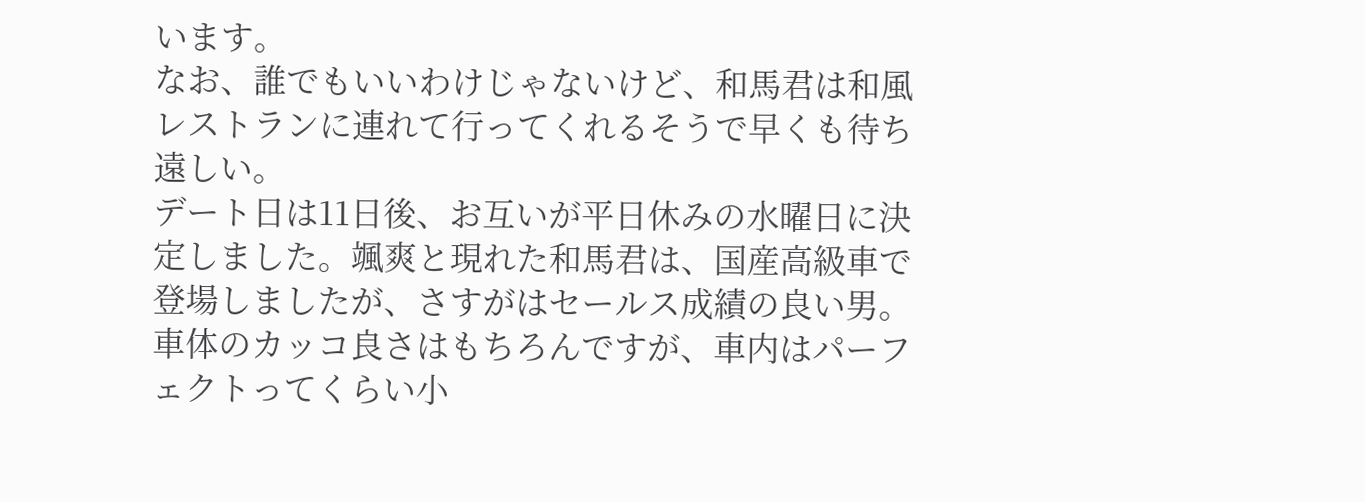います。
なお、誰でもいいわけじゃないけど、和馬君は和風レストランに連れて行ってくれるそうで早くも待ち遠しい。
デート日は11日後、お互いが平日休みの水曜日に決定しました。颯爽と現れた和馬君は、国産高級車で登場しましたが、さすがはセールス成績の良い男。
車体のカッコ良さはもちろんですが、車内はパーフェクトってくらい小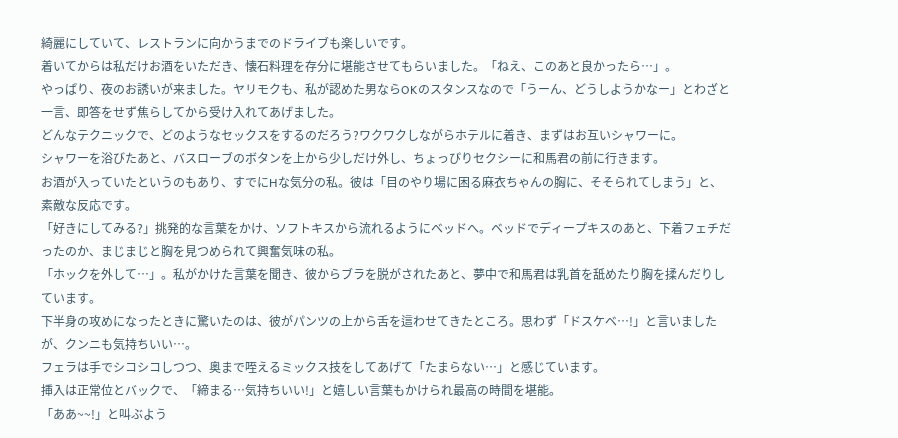綺麗にしていて、レストランに向かうまでのドライブも楽しいです。
着いてからは私だけお酒をいただき、懐石料理を存分に堪能させてもらいました。「ねえ、このあと良かったら…」。
やっぱり、夜のお誘いが来ました。ヤリモクも、私が認めた男ならOKのスタンスなので「うーん、どうしようかなー」とわざと一言、即答をせず焦らしてから受け入れてあげました。
どんなテクニックで、どのようなセックスをするのだろう?ワクワクしながらホテルに着き、まずはお互いシャワーに。
シャワーを浴びたあと、バスローブのボタンを上から少しだけ外し、ちょっぴりセクシーに和馬君の前に行きます。
お酒が入っていたというのもあり、すでにHな気分の私。彼は「目のやり場に困る麻衣ちゃんの胸に、そそられてしまう」と、素敵な反応です。
「好きにしてみる?」挑発的な言葉をかけ、ソフトキスから流れるようにベッドへ。ベッドでディープキスのあと、下着フェチだったのか、まじまじと胸を見つめられて興奮気味の私。
「ホックを外して…」。私がかけた言葉を聞き、彼からブラを脱がされたあと、夢中で和馬君は乳首を舐めたり胸を揉んだりしています。
下半身の攻めになったときに驚いたのは、彼がパンツの上から舌を這わせてきたところ。思わず「ドスケベ…!」と言いましたが、クンニも気持ちいい…。
フェラは手でシコシコしつつ、奥まで咥えるミックス技をしてあげて「たまらない…」と感じています。
挿入は正常位とバックで、「締まる…気持ちいい!」と嬉しい言葉もかけられ最高の時間を堪能。
「ああ~~!」と叫ぶよう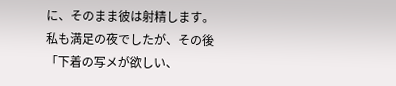に、そのまま彼は射精します。私も満足の夜でしたが、その後「下着の写メが欲しい、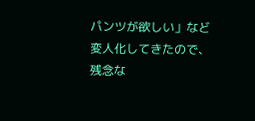パンツが欲しい」など変人化してきたので、残念な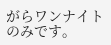がらワンナイトのみです。